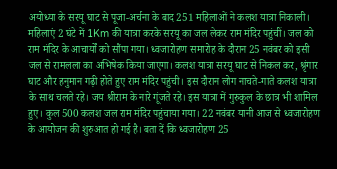अयोध्या के सरयू घाट से पूजा-अर्चना के बाद 251 महिलाओं ने कलश यात्रा निकाली। महिलाएं 2 घंटे में 1Km की यात्रा करके सरयू का जल लेकर राम मंदिर पहुंचीं। जल को राम मंदिर के आचार्यों को सौंपा गया। ध्वजारोहण समारोह के दौरान 25 नवंबर को इसी जल से रामलला का अभिषेक किया जाएगा। कलश यात्रा सरयू घाट से निकल कर, श्रृंगार घाट और हनुमान गढ़ी होते हुए राम मंदिर पहुंची। इस दौरान लोग नाचते-गाते कलश यात्रा के साथ चलते रहे। जय श्रीराम के नारे गूंजते रहे। इस यात्रा में गुरुकुल के छात्र भी शामिल हुए। कुल 500 कलश जल राम मंदिर पहुंचाया गया। 22 नवंबर यानी आज से ध्वजारोहण के आयोजन की शुरुआत हो गई है। बता दें कि ध्वजारोहण 25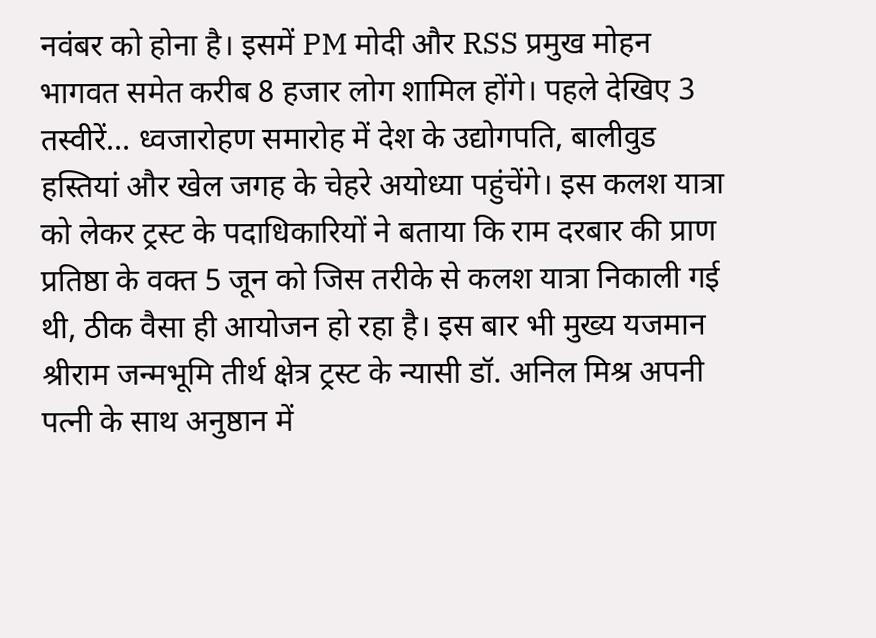नवंबर को होना है। इसमें PM मोदी और RSS प्रमुख मोहन भागवत समेत करीब 8 हजार लोग शामिल होंगे। पहले देखिए 3 तस्वीरें… ध्वजारोहण समारोह में देश के उद्योगपति, बालीवुड हस्तियां और खेल जगह के चेहरे अयोध्या पहुंचेंगे। इस कलश यात्रा को लेकर ट्रस्ट के पदाधिकारियों ने बताया कि राम दरबार की प्राण प्रतिष्ठा के वक्त 5 जून को जिस तरीके से कलश यात्रा निकाली गई थी, ठीक वैसा ही आयोजन हो रहा है। इस बार भी मुख्य यजमान श्रीराम जन्मभूमि तीर्थ क्षेत्र ट्रस्ट के न्यासी डॉ. अनिल मिश्र अपनी पत्नी के साथ अनुष्ठान में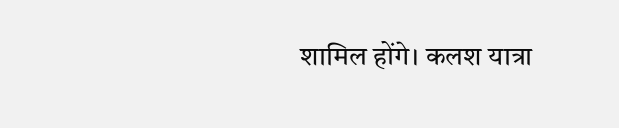शामिल होंगे। कलश यात्रा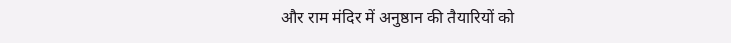और राम मंदिर में अनुष्ठान की तैयारियों को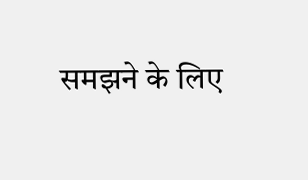समझने के लिए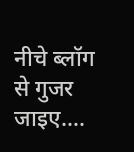नीचे ब्लॉग से गुजर जाइए….